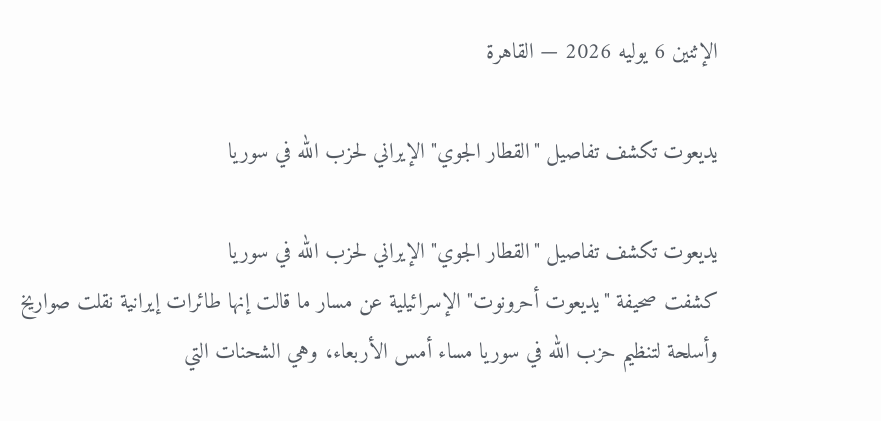الإثنين 6 يوليه 2026 — القاهرة

يديعوت تكشف تفاصيل "القطار الجوي" الإيراني لحزب الله في سوريا

يديعوت تكشف تفاصيل "القطار الجوي" الإيراني لحزب الله في سوريا
كشفت صحيفة "يديعوت أحرونوت" الإسرائيلية عن مسار ما قالت إنها طائرات إيرانية نقلت صواريخ وأسلحة لتنظيم حزب الله في سوريا مساء أمس الأربعاء، وهي الشحنات التي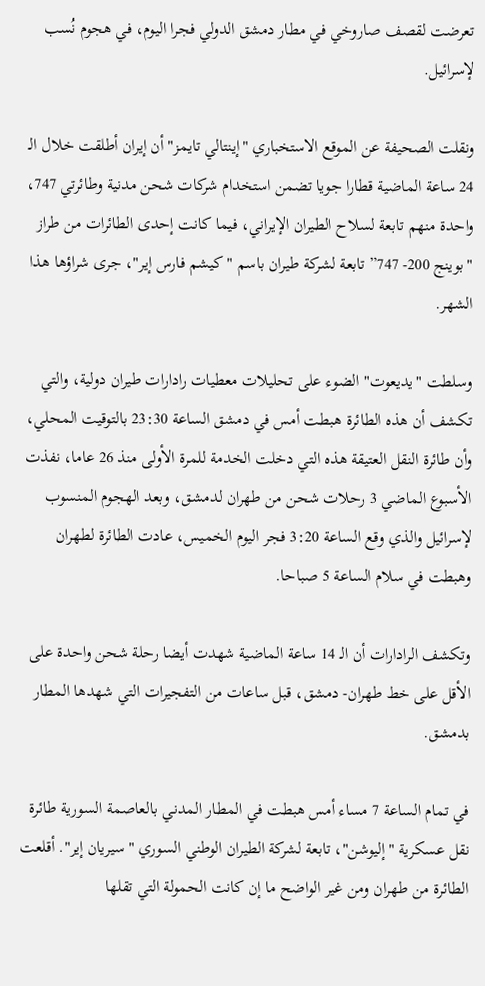تعرضت لقصف صاروخي في مطار دمشق الدولي فجرا اليوم، في هجوم نُسب لإسرائيل.

ونقلت الصحيفة عن الموقع الاستخباري "إينتالي تايمز" أن إيران أطلقت خلال الـ 24 ساعة الماضية قطارا جويا تضمن استخدام شركات شحن مدنية وطائرتي 747، واحدة منهم تابعة لسلاح الطيران الإيراني، فيما كانت إحدى الطائرات من طراز "بوينج 200- 747” تابعة لشركة طيران باسم "كيشم فارس إير"، جرى شراؤها هذا الشهر.

وسلطت "يديعوت" الضوء على تحليلات معطيات رادارات طيران دولية، والتي تكشف أن هذه الطائرة هبطت أمس في دمشق الساعة 23:30 بالتوقيت المحلي، وأن طائرة النقل العتيقة هذه التي دخلت الخدمة للمرة الأولى منذ 26 عاما، نفذت الأسبوع الماضي 3 رحلات شحن من طهران لدمشق، وبعد الهجوم المنسوب لإسرائيل والذي وقع الساعة 3:20 فجر اليوم الخميس، عادت الطائرة لطهران وهبطت في سلام الساعة 5 صباحا.

وتكشف الرادارات أن الـ 14 ساعة الماضية شهدت أيضا رحلة شحن واحدة على الأقل على خط طهران- دمشق، قبل ساعات من التفجيرات التي شهدها المطار بدمشق.

في تمام الساعة 7 مساء أمس هبطت في المطار المدني بالعاصمة السورية طائرة نقل عسكرية "إليوشن"، تابعة لشركة الطيران الوطني السوري "سيريان إير". أقلعت الطائرة من طهران ومن غير الواضح ما إن كانت الحمولة التي تقلها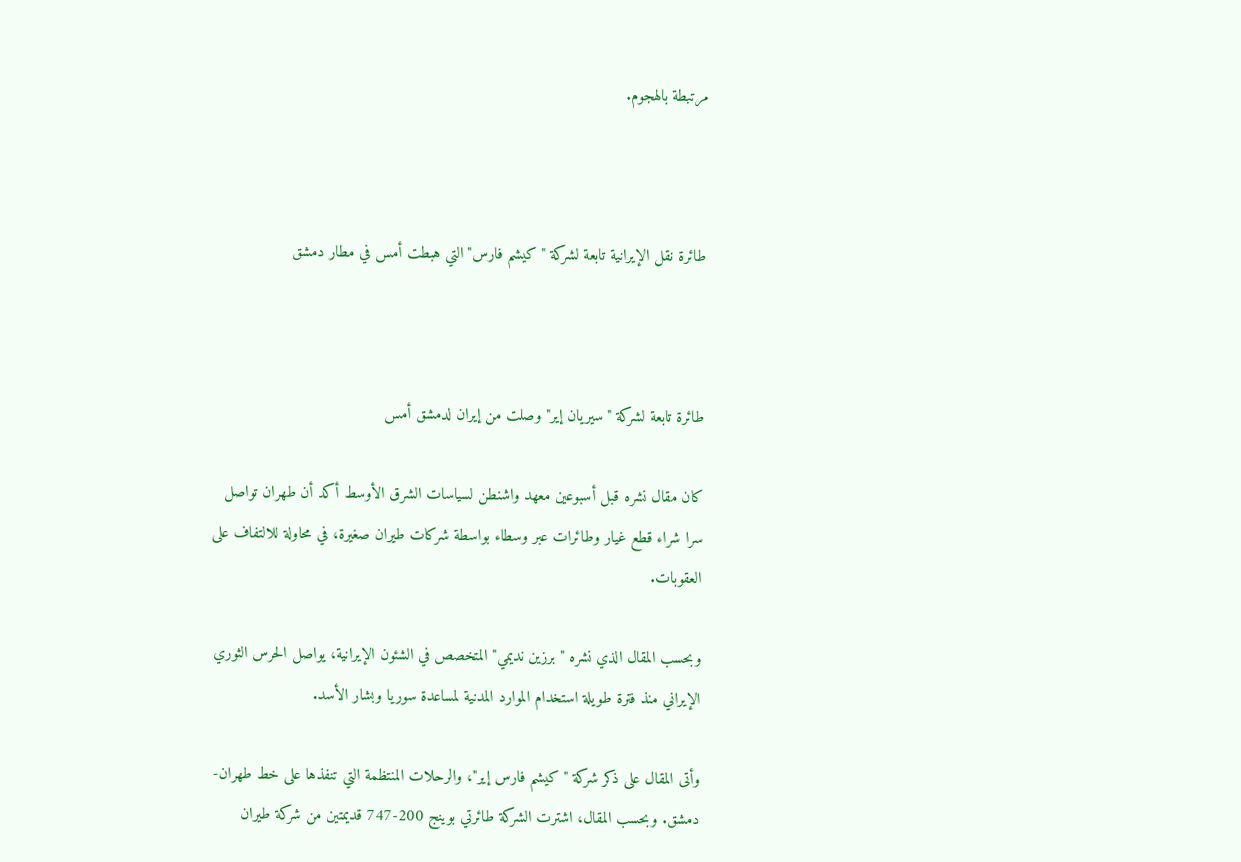مرتبطة بالهجوم.



طائرة نقل الإيرانية تابعة لشركة "كيشم فارس"التي هبطت أمس في مطار دمشق



طائرة تابعة لشركة "سيريان إير" وصلت من إيران لدمشق أمس

كان مقال نشره قبل أسبوعين معهد واشنطن لسياسات الشرق الأوسط أكد أن طهران تواصل سرا شراء قطع غيار وطائرات عبر وسطاء بواسطة شركات طيران صغيرة، في محاولة للالتفاف على العقوبات.

وبحسب المقال الذي نشره "برزين نديمي" المتخصص في الشئون الإيرانية، يواصل الحرس الثوري الإيراني منذ فترة طويلة استخدام الموارد المدنية لمساعدة سوريا وبشار الأسد.

وأتى المقال على ذكر شركة "كيشم فارس إير"، والرحلات المنتظمة التي تنفذها على خط طهران- دمشق. وبحسب المقال، اشترت الشركة طائرتي بوينج 200-747 قديمتين من شركة طيران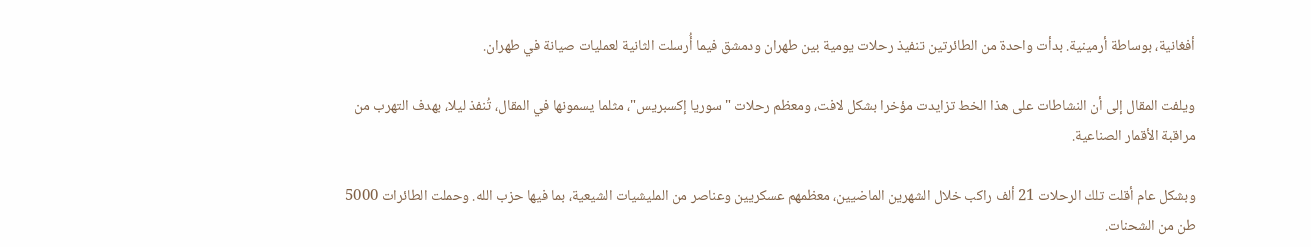أفغانية، بوساطة أرمينية. بدأت واحدة من الطائرتين تنفيذ رحلات يومية بين طهران ودمشق فيما أُرسلت الثانية لعمليات صيانة في طهران.

ويلفت المقال إلى أن النشاطات على هذا الخط تزايدت مؤخرا بشكل لافت، ومعظم رحلات "سوريا إكسبريس"، مثلما يسمونها في المقال، تُنفذ ليلا، بهدف التهرب من مراقبة الأقمار الصناعية.

وبشكل عام أقلت تلك الرحلات 21 ألف راكب خلال الشهرين الماضيين، معظمهم عسكريين وعناصر من المليشيات الشيعية، بما فيها حزب الله. وحملت الطائرات 5000 طن من الشحنات.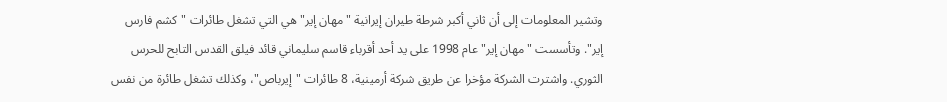وتشير المعلومات إلى أن ثاني أكبر شرطة طيران إيرانية "مهان إير" هي التي تشغل طائرات "كشم فارس إير". وتأسست "مهان إير" عام 1998 على يد أحد أقرباء قاسم سليماني قائد فيلق القدس التابح للحرس الثوري. واشترت الشركة مؤخرا عن طريق شركة أرمينية، 8 طائرات "إيرباص"، وكذلك تشغل طائرة من نفس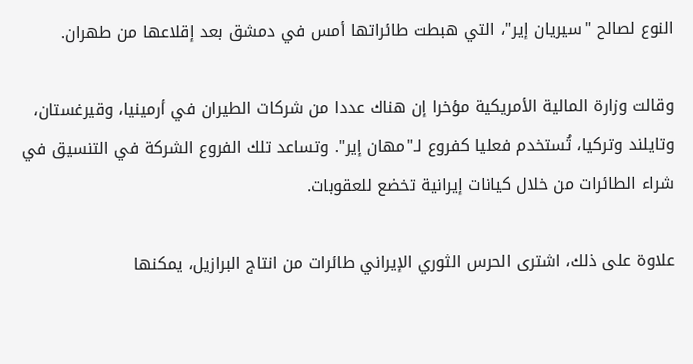النوع لصالح "سيريان إير"، التي هبطت طائراتها أمس في دمشق بعد إقلاعها من طهران.

وقالت وزارة المالية الأمريكية مؤخرا إن هناك عددا من شركات الطيران في أرمينيا، وقيرغستان، وتايلند وتركيا، تُستخدم فعليا كفروع لـ"مهان إير". وتساعد تلك الفروع الشركة في التنسيق في شراء الطائرات من خلال كيانات إيرانية تخضع للعقوبات.

علاوة على ذلك، اشترى الحرس الثوري الإيراني طائرات من انتاج البرازيل، يمكنها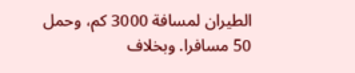الطيران لمسافة 3000 كم، وحمل 50 مسافرا. وبخلاف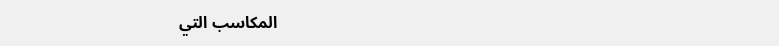المكاسب التي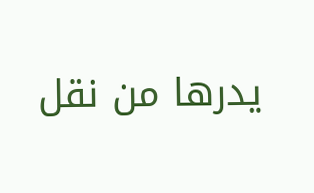يدرها من نقل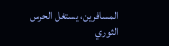المسافرين، يستغل الحرس الثوري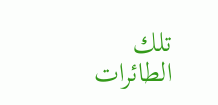تلك الطائرات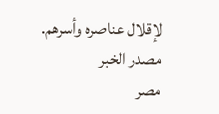لإقلال عناصره وأسرهم.
مصدر الخبر
مصر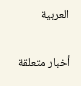العربية

أخبار متعلقة